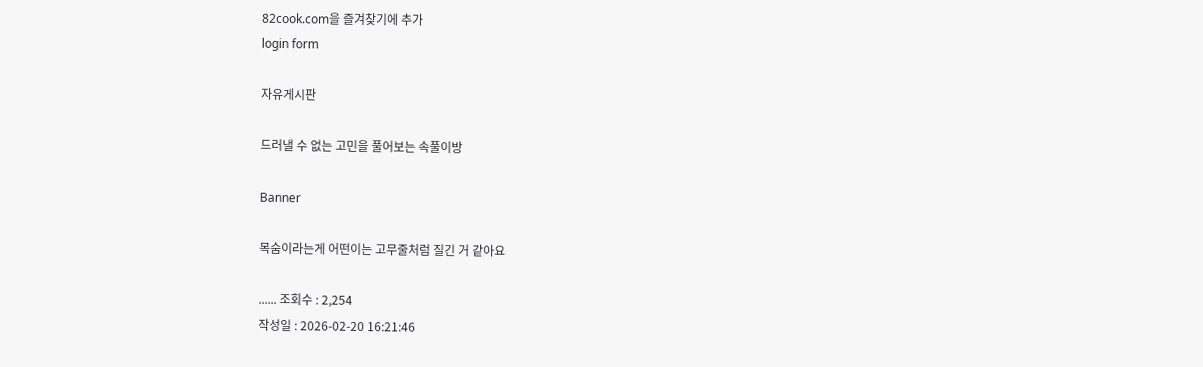82cook.com을 즐겨찾기에 추가
login form

자유게시판

드러낼 수 없는 고민을 풀어보는 속풀이방

Banner

목숨이라는게 어떤이는 고무줄처럼 질긴 거 같아요

...... 조회수 : 2,254
작성일 : 2026-02-20 16:21:46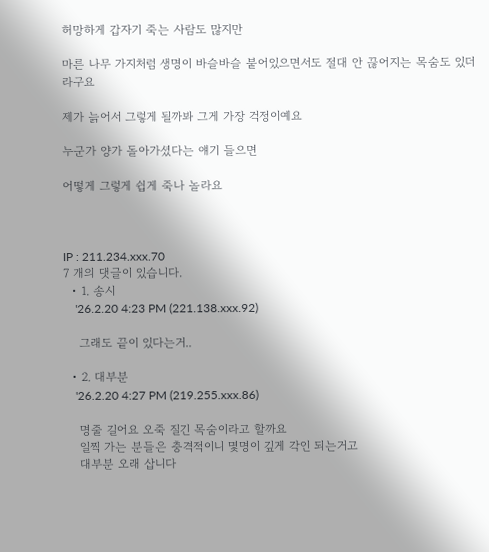허망하게 갑자기 죽는 사람도 많지만

마른 나무 가지처럼 생명이 바슬바슬 붙어있으면서도 절대 안 끊어지는 목숨도 있더라구요

제가 늙어서 그렇게 될까봐 그게 가장 걱정이예요

누군가 양가 돌아가셨다는 얘기 들으면

어떻게 그렇게 쉽게 죽나 놀라요



IP : 211.234.xxx.70
7 개의 댓글이 있습니다.
  • 1. 송시
    '26.2.20 4:23 PM (221.138.xxx.92)

    그래도 끝이 있다는거..

  • 2. 대부분
    '26.2.20 4:27 PM (219.255.xxx.86)

    명줄 길어요 오죽 질긴 목숨이라고 할까요
    일찍 가는 분들은 충격적이니 몇명이 깊게 각인 되는거고
    대부분 오래 삽니다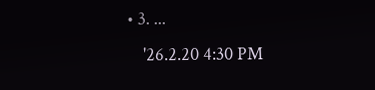• 3. ...
    '26.2.20 4:30 PM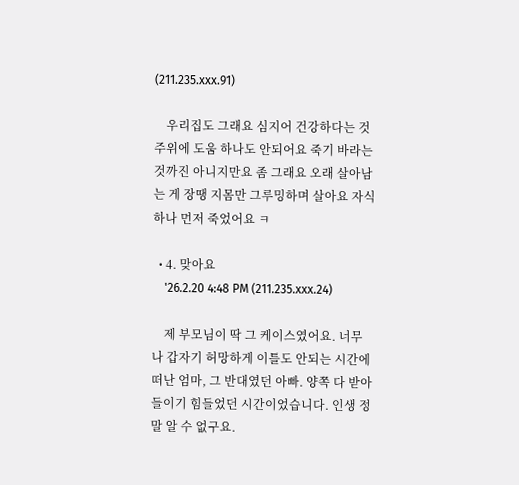(211.235.xxx.91)

    우리집도 그래요 심지어 건강하다는 것 주위에 도움 하나도 안되어요 죽기 바라는 것까진 아니지만요 좀 그래요 오래 살아남는 게 장땡 지몸만 그루밍하며 살아요 자식 하나 먼저 죽었어요 ㅋ

  • 4. 맞아요
    '26.2.20 4:48 PM (211.235.xxx.24)

    제 부모님이 딱 그 케이스였어요. 너무나 갑자기 허망하게 이틀도 안되는 시간에 떠난 엄마, 그 반대였던 아빠. 양쪽 다 받아들이기 힘들었던 시간이었습니다. 인생 정말 알 수 없구요.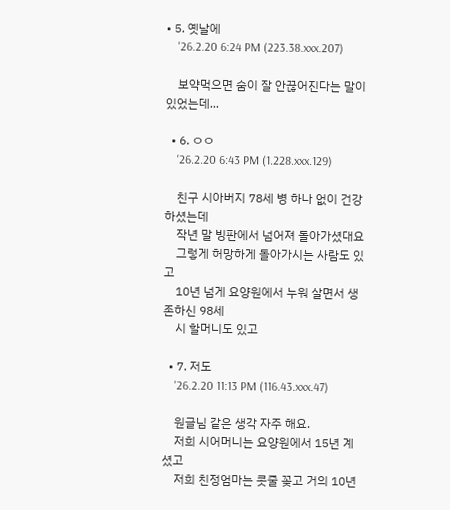• 5. 옛날에
    '26.2.20 6:24 PM (223.38.xxx.207)

    보약먹으면 숨이 잘 안끊어진다는 말이 있었는데...

  • 6. ㅇㅇ
    '26.2.20 6:43 PM (1.228.xxx.129)

    친구 시아버지 78세 병 하나 없이 건강하셨는데
    작년 말 빙판에서 넘어져 돌아가셨대요
    그렇게 허망하게 돌아가시는 사람도 있고
    10년 넘게 요양원에서 누워 살면서 생존하신 98세
    시 할머니도 있고

  • 7. 저도
    '26.2.20 11:13 PM (116.43.xxx.47)

    원글님 같은 생각 자주 해요.
    저희 시어머니는 요양원에서 15년 계셨고
    저희 친정엄마는 콧줄 꽂고 거의 10년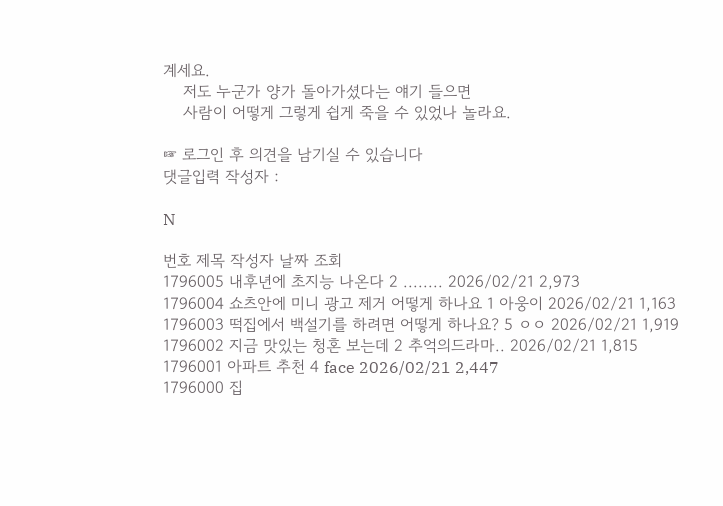계세요.
    저도 누군가 양가 돌아가셨다는 얘기 들으면
    사람이 어떻게 그렇게 쉽게 죽을 수 있었나 놀라요.

☞ 로그인 후 의견을 남기실 수 있습니다
댓글입력 작성자 :

N

번호 제목 작성자 날짜 조회
1796005 내후년에 초지능 나온다 2 ........ 2026/02/21 2,973
1796004 쇼츠안에 미니 광고 제거 어떻게 하나요 1 아웅이 2026/02/21 1,163
1796003 떡집에서 백설기를 하려면 어떻게 하나요? 5 ㅇㅇ 2026/02/21 1,919
1796002 지금 맛있는 청혼 보는데 2 추억의드라마.. 2026/02/21 1,815
1796001 아파트 추천 4 face 2026/02/21 2,447
1796000 집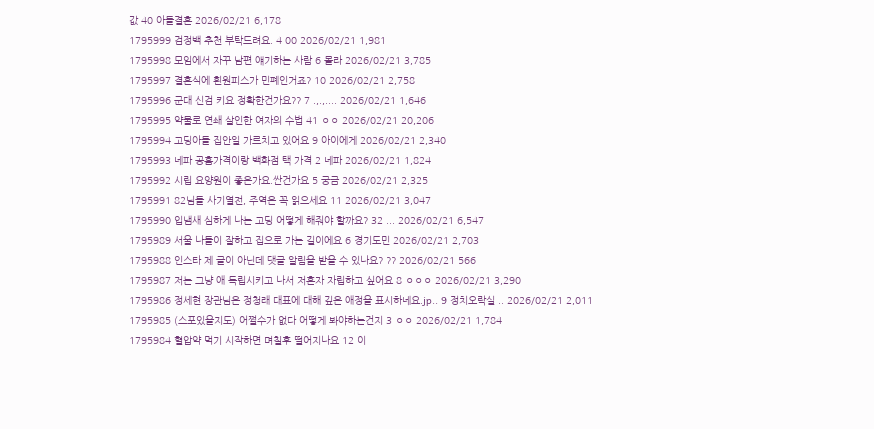값 40 아들결혼 2026/02/21 6,178
1795999 검정백 추천 부탁드려요. 4 00 2026/02/21 1,981
1795998 모임에서 자꾸 남편 얘기하는 사람 6 몰라 2026/02/21 3,785
1795997 결혼식에 흰원피스가 민폐인거죠? 10 2026/02/21 2,758
1795996 군대 신검 키요 정확한건가요?? 7 .,.,.... 2026/02/21 1,646
1795995 약물로 연쇄 살인한 여자의 수법 41 ㅇㅇ 2026/02/21 20,206
1795994 고딩아들 집안일 가르치고 있어요 9 아이에게 2026/02/21 2,340
1795993 네파 공홈가격이랑 백화점 택 가격 2 네파 2026/02/21 1,824
1795992 시립 요양원이 좋은가요.싼건가요 5 궁금 2026/02/21 2,325
1795991 82님들 사기열전, 주역은 꼭 읽으세요 11 2026/02/21 3,047
1795990 입냄새 심하게 나는 고딩 어떻게 해줘야 할까요? 32 ... 2026/02/21 6,547
1795989 서울 나들이 잘하고 집으로 가는 길이에요 6 경기도민 2026/02/21 2,703
1795988 인스타 제 글이 아닌데 댓글 알림을 받을 수 있나요? ?? 2026/02/21 566
1795987 저는 그냥 애 독립시키고 나서 저혼자 자립하고 싶어요 8 ㅇㅇㅇ 2026/02/21 3,290
1795986 정세현 장관님은 정청래 대표에 대해 깊은 애정을 표시하네요.jp.. 9 정치오락실 .. 2026/02/21 2,011
1795985 (스포있을지도) 어쩔수가 없다 어떻게 봐야하는건지 3 ㅇㅇ 2026/02/21 1,784
1795984 혈압약 먹기 시작하면 며칠후 떨어지나요 12 이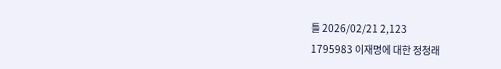틀 2026/02/21 2,123
1795983 이재명에 대한 정청래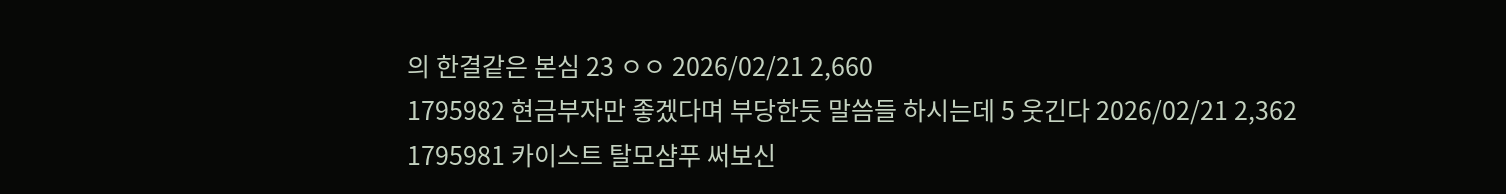의 한결같은 본심 23 ㅇㅇ 2026/02/21 2,660
1795982 현금부자만 좋겠다며 부당한듯 말씀들 하시는데 5 웃긴다 2026/02/21 2,362
1795981 카이스트 탈모샴푸 써보신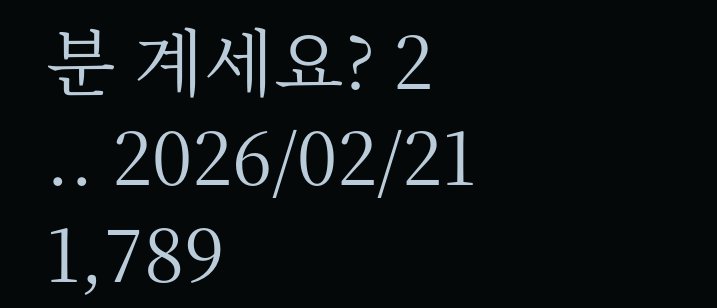분 계세요? 2 .. 2026/02/21 1,789